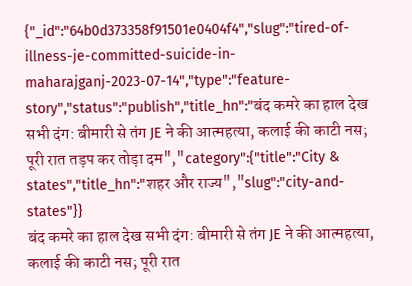{"_id":"64b0d373358f91501e0404f4","slug":"tired-of-illness-je-committed-suicide-in-maharajganj-2023-07-14","type":"feature-story","status":"publish","title_hn":"बंद कमरे का हाल देख सभी दंग: बीमारी से तंग JE ने की आत्महत्या, कलाई की काटी नस; पूरी रात तड़प कर तोड़ा दम","category":{"title":"City & states","title_hn":"शहर और राज्य","slug":"city-and-states"}}
बंद कमरे का हाल देख सभी दंग: बीमारी से तंग JE ने की आत्महत्या, कलाई की काटी नस; पूरी रात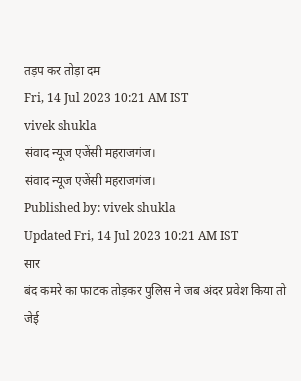तड़प कर तोड़ा दम
Fri, 14 Jul 2023 10:21 AM IST
vivek shukla
संवाद न्यूज एजेंसी महराजगंज।
संवाद न्यूज एजेंसी महराजगंज।
Published by: vivek shukla
Updated Fri, 14 Jul 2023 10:21 AM IST
सार
बंद कमरे का फाटक तोड़कर पुलिस ने जब अंदर प्रवेश किया तो जेई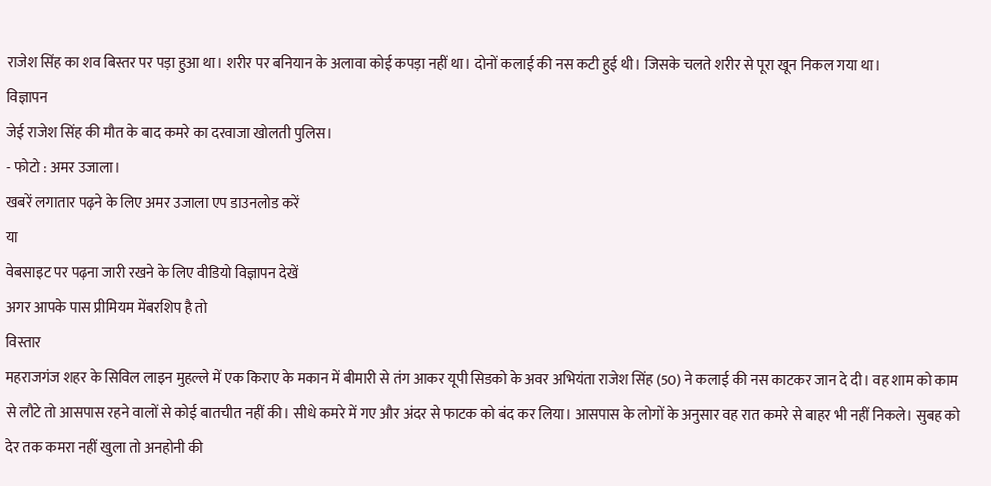राजेश सिंह का शव बिस्तर पर पड़ा हुआ था। शरीर पर बनियान के अलावा कोई कपड़ा नहीं था। दोनों कलाई की नस कटी हुई थी। जिसके चलते शरीर से पूरा खून निकल गया था।
विज्ञापन
जेई राजेश सिंह की मौत के बाद कमरे का दरवाजा खोलती पुलिस।
- फोटो : अमर उजाला।
खबरें लगातार पढ़ने के लिए अमर उजाला एप डाउनलोड करें
या
वेबसाइट पर पढ़ना जारी रखने के लिए वीडियो विज्ञापन देखें
अगर आपके पास प्रीमियम मेंबरशिप है तो
विस्तार
महराजगंज शहर के सिविल लाइन मुहल्ले में एक किराए के मकान में बीमारी से तंग आकर यूपी सिडको के अवर अभियंता राजेश सिंह (50) ने कलाई की नस काटकर जान दे दी। वह शाम को काम से लौटे तो आसपास रहने वालों से कोई बातचीत नहीं की। सीधे कमरे में गए और अंदर से फाटक को बंद कर लिया। आसपास के लोगों के अनुसार वह रात कमरे से बाहर भी नहीं निकले। सुबह को देर तक कमरा नहीं खुला तो अनहोनी की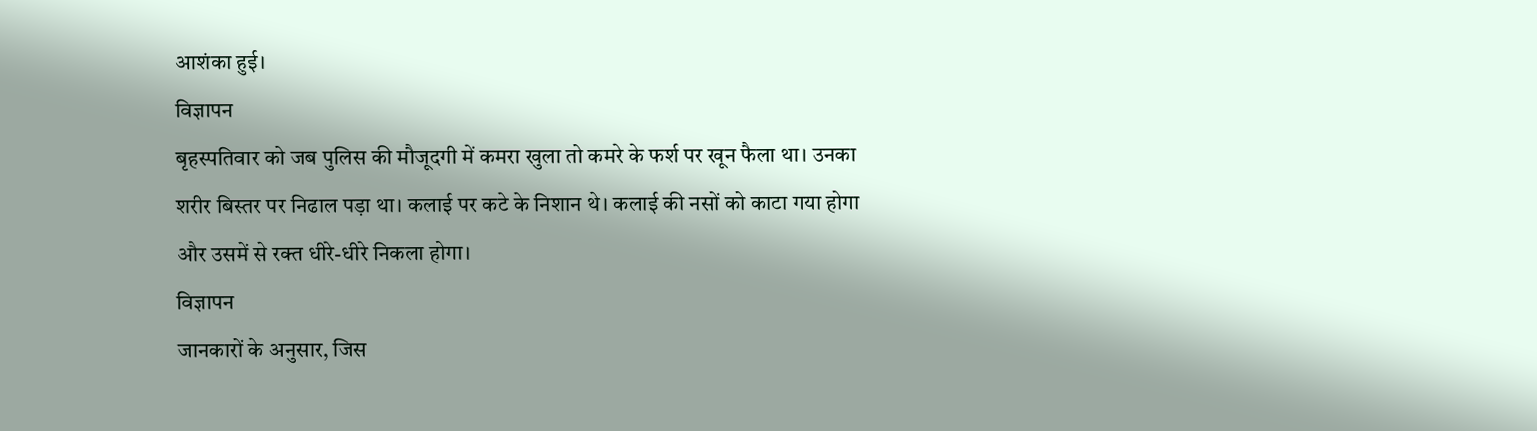आशंका हुई।
विज्ञापन
बृहस्पतिवार को जब पुलिस की मौजूदगी में कमरा खुला तो कमरे के फर्श पर खून फैला था। उनका शरीर बिस्तर पर निढाल पड़ा था। कलाई पर कटे के निशान थे। कलाई की नसों को काटा गया होगा और उसमें से रक्त धीरे-धीरे निकला होगा।
विज्ञापन
जानकारों के अनुसार, जिस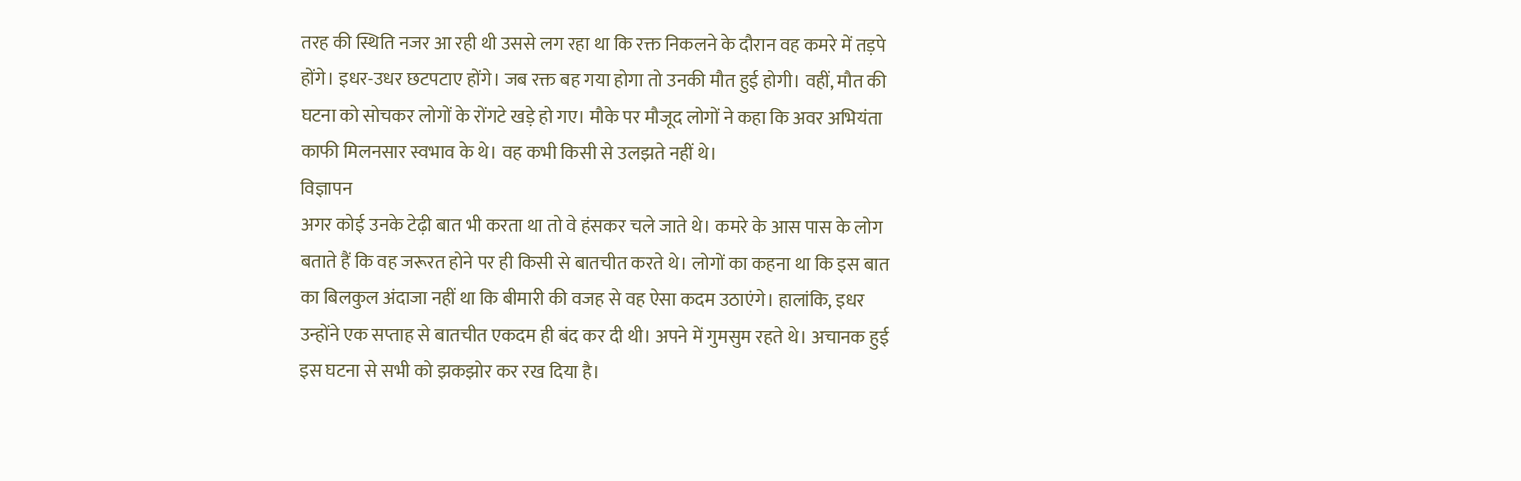तरह की स्थिति नजर आ रही थी उससे लग रहा था कि रक्त निकलने के दौरान वह कमरे में तड़पे होंगे। इधर-उधर छटपटाए होंगे। जब रक्त बह गया होगा तो उनकी मौत हुई होगी। वहीं, मौत की घटना को सोचकर लोगों के रोंगटे खड़े हो गए। मौके पर मौजूद लोगों ने कहा कि अवर अभियंता काफी मिलनसार स्वभाव के थे। वह कभी किसी से उलझते नहीं थे।
विज्ञापन
अगर कोई उनके टेढ़ी बात भी करता था तो वे हंसकर चले जाते थे। कमरे के आस पास के लोग बताते हैं कि वह जरूरत होने पर ही किसी से बातचीत करते थे। लोगों का कहना था कि इस बात का बिलकुल अंदाजा नहीं था कि बीमारी की वजह से वह ऐसा कदम उठाएंगे। हालांकि, इधर उन्होंने एक सप्ताह से बातचीत एकदम ही बंद कर दी थी। अपने में गुमसुम रहते थे। अचानक हुई इस घटना से सभी को झकझोर कर रख दिया है।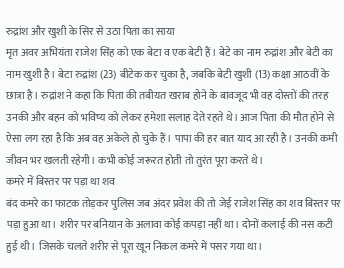रुद्रांश और खुशी के सिर से उठा पिता का साया
मृत अवर अभियंता राजेश सिंह को एक बेटा व एक बेटी हैं। बेटे का नाम रुद्रांश और बेटी का नाम खुशी है। बेटा रुद्रांश (23) बीटेक कर चुका है, जबकि बेटी खुशी (13) कक्षा आठवीं के छात्रा है। रुद्रांश ने कहा कि पिता की तबीयत खराब होने के बावजूद भी वह दोस्तों की तरह उनकी और बहन को भविष्य को लेकर हमेशा सलाह देते रहते थे। आज पिता की मौत होने से ऐसा लग रहा है कि अब वह अकेले हो चुके हैं। पापा की हर बात याद आ रही है। उनकी कमी जीवन भर खलती रहेगी। कभी कोई जरूरत होती तो तुरंत पूरा करते थे।
कमरे में बिस्तर पर पड़ा था शव
बंद कमरे का फाटक तोड़कर पुलिस जब अंदर प्रवेश की तो जेई राजेश सिंह का शव बिस्तर पर पड़ा हुआ था। शरीर पर बनियान के अलावा कोई कपड़ा नहीं था। दोनों कलाई की नस कटी हुई थी। जिसके चलते शरीर से पूरा खून निकल कमरे में पसर गया था।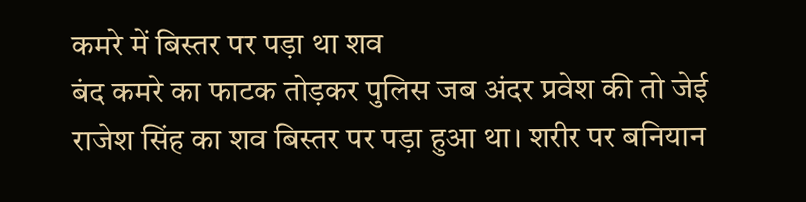कमरे में बिस्तर पर पड़ा था शव
बंद कमरे का फाटक तोड़कर पुलिस जब अंदर प्रवेश की तो जेई राजेश सिंह का शव बिस्तर पर पड़ा हुआ था। शरीर पर बनियान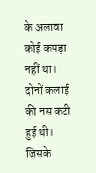के अलावा कोई कपड़ा नहीं था। दोनों कलाई की नस कटी हुई थी। जिसके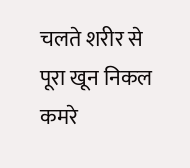चलते शरीर से पूरा खून निकल कमरे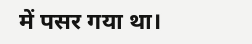में पसर गया था।